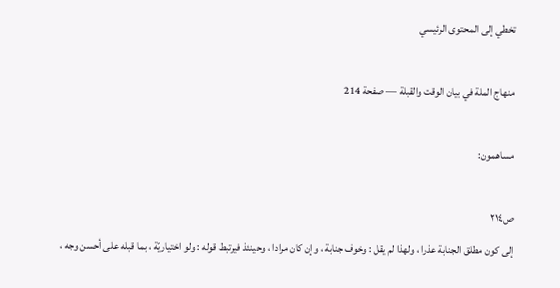تخطي إلى المحتوى الرئيسي

منهاج الملة في بيان الوقت والقبلة — صفحة 214

مساهمون:

ص٢١٤
إلى كون مطلق الجنابة عذرا ، ولهذا لم يقل : وخوف جنابة ، وإن كان مرادا ، وحينئذ فيرتبط قوله : ولو اختياريّة ، بما قبله على أحسن وجه ،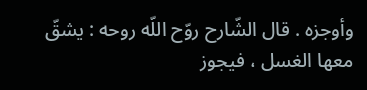وأوجزه . قال الشّارح روّح اللّه روحه : يشقّ معها الغسل ، فيجوز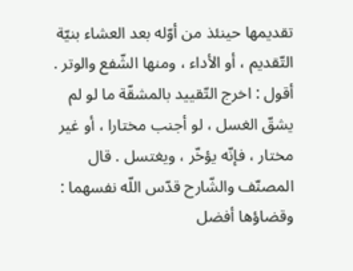تقديمها حينئذ من أوّله بعد العشاء بنيّة التّقديم ، أو الأداء ، ومنها الشّفع والوتر . أقول : اخرج التّقييد بالمشقّة ما لو لم يشقّ الغسل ، لو أجنب مختارا ، أو غير مختار ، فإنّه يؤخّر ، ويغتسل . قال المصنّف والشّارح قدّس اللّه نفسهما : وقضاؤها أفضل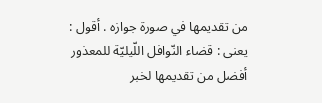من تقديمها في صورة جوازه . أقول : يعنى : قضاء النّوافل اللّيليّة للمعذور أفضل من تقديمها لخبر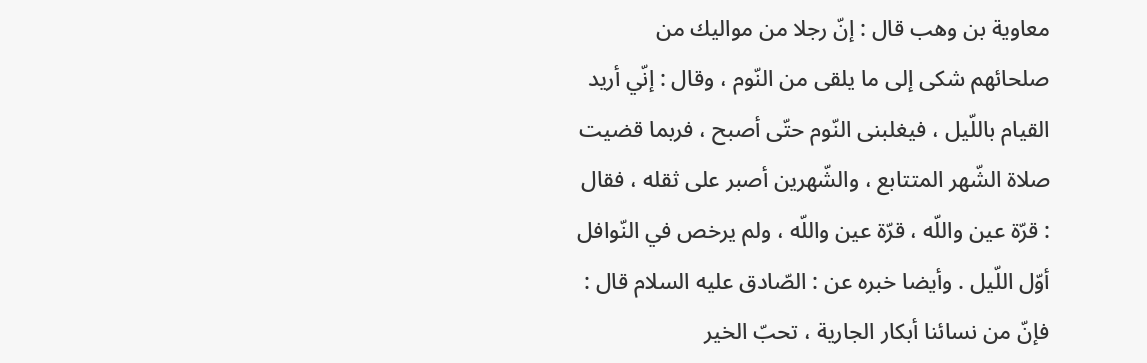معاوية بن وهب قال : إنّ رجلا من مواليك من صلحائهم شكى إلى ما يلقى من النّوم ، وقال : إنّي أريد القيام باللّيل ، فيغلبنى النّوم حتّى أصبح ، فربما قضيت صلاة الشّهر المتتابع ، والشّهرين أصبر على ثقله ، فقال : قرّة عين واللّه ، قرّة عين واللّه ، ولم يرخص في النّوافل أوّل اللّيل . وأيضا خبره عن : الصّادق عليه السلام قال : فإنّ من نسائنا أبكار الجارية ، تحبّ الخير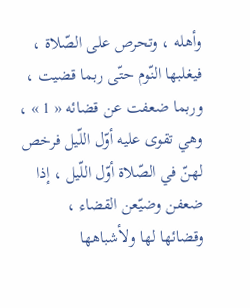وأهله ، وتحرص على الصّلاة ، فيغلبها النّوم حتّى ربما قضيت ، وربما ضعفت عن قضائه « 1 » ، وهي تقوى عليه أوّل اللّيل فرخص لهنّ في الصّلاة أوّل اللّيل ، إذا ضعفن وضيّعن القضاء ، وقضائها لها ولأشباهها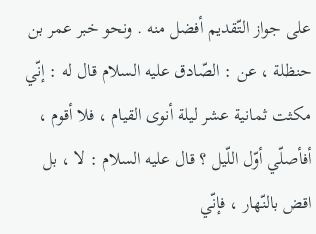على جواز التّقديم أفضل منه . ونحو خبر عمر بن حنظلة ، عن : الصّادق عليه السلام قال له : إنّي مكثت ثمانية عشر ليلة أنوى القيام ، فلا أقوم ، أفأصلّي أوّل اللّيل ؟ قال عليه السلام : لا ، بل اقض بالنّهار ، فإنّي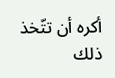أكره أن تتّخذ ذلك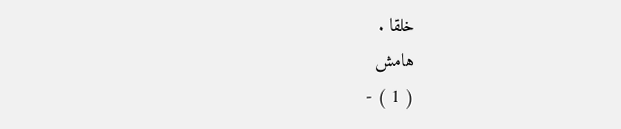خلقا .
هامش
( 1 ) -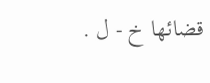قضائها خ - ل .